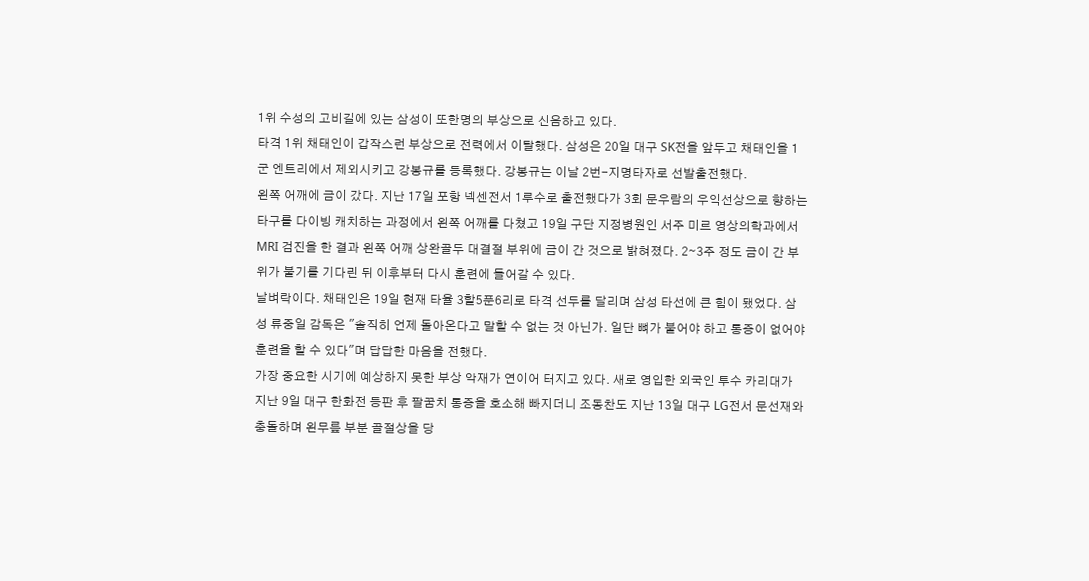1위 수성의 고비길에 있는 삼성이 또한명의 부상으로 신음하고 있다.
타격 1위 채태인이 갑작스런 부상으로 전력에서 이탈했다. 삼성은 20일 대구 SK전을 앞두고 채태인을 1군 엔트리에서 제외시키고 강봉규를 등록했다. 강봉규는 이날 2번-지명타자로 선발출전했다.
왼쪽 어깨에 금이 갔다. 지난 17일 포항 넥센전서 1루수로 출전했다가 3회 문우람의 우익선상으로 향하는 타구를 다이빙 캐치하는 과정에서 왼쪽 어깨를 다쳤고 19일 구단 지정병원인 서주 미르 영상의학과에서 MRI 검진을 한 결과 왼쪽 어깨 상완골두 대결절 부위에 금이 간 것으로 밝혀졌다. 2∼3주 정도 금이 간 부위가 붙기를 기다린 뒤 이후부터 다시 훈련에 들어갈 수 있다.
날벼락이다. 채태인은 19일 현재 타율 3할5푼6리로 타격 선두를 달리며 삼성 타선에 큰 힘이 됐었다. 삼성 류중일 감독은 "솔직히 언제 돌아온다고 말할 수 없는 것 아닌가. 일단 뼈가 붙어야 하고 통증이 없어야 훈련을 할 수 있다"며 답답한 마음을 전했다.
가장 중요한 시기에 예상하지 못한 부상 악재가 연이어 터지고 있다. 새로 영입한 외국인 투수 카리대가 지난 9일 대구 한화전 등판 후 팔꿈치 통증을 호소해 빠지더니 조동찬도 지난 13일 대구 LG전서 문선재와 충돌하며 왼무릎 부분 골절상을 당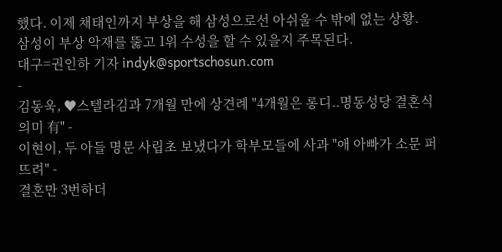했다. 이제 채태인까지 부상을 해 삼성으로선 아쉬울 수 밖에 없는 상황.
삼성이 부상 악재를 뚫고 1위 수성을 할 수 있을지 주목된다.
대구=권인하 기자 indyk@sportschosun.com
-
김동욱, ♥스텔라김과 7개월 만에 상견례 "4개월은 롱디..명동성당 결혼식 의미 有" -
이현이, 두 아들 명문 사립초 보냈다가 학부모들에 사과 "애 아빠가 소문 퍼뜨려" -
결혼만 3번하더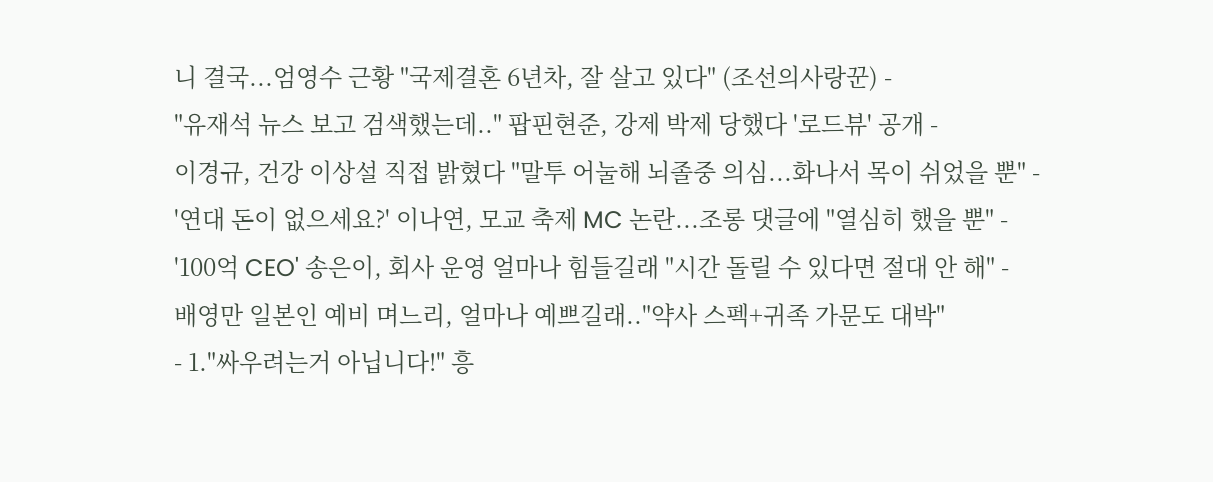니 결국...엄영수 근황 "국제결혼 6년차, 잘 살고 있다" (조선의사랑꾼) -
"유재석 뉴스 보고 검색했는데.." 팝핀현준, 강제 박제 당했다 '로드뷰' 공개 -
이경규, 건강 이상설 직접 밝혔다 "말투 어눌해 뇌졸중 의심...화나서 목이 쉬었을 뿐" -
'연대 돈이 없으세요?' 이나연, 모교 축제 MC 논란...조롱 댓글에 "열심히 했을 뿐" -
'100억 CEO' 송은이, 회사 운영 얼마나 힘들길래 "시간 돌릴 수 있다면 절대 안 해" -
배영만 일본인 예비 며느리, 얼마나 예쁘길래.."약사 스펙+귀족 가문도 대박"
- 1."싸우려는거 아닙니다!" 흥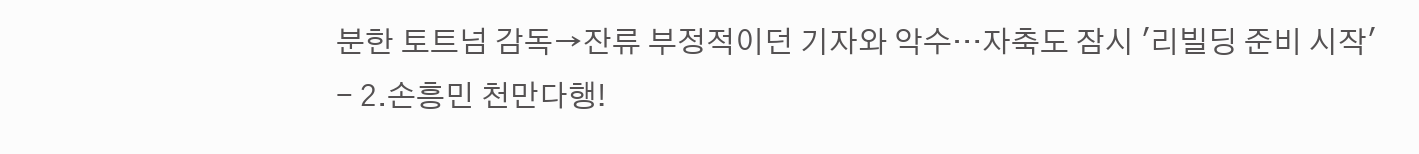분한 토트넘 감독→잔류 부정적이던 기자와 악수…자축도 잠시 '리빌딩 준비 시작'
- 2.손흥민 천만다행!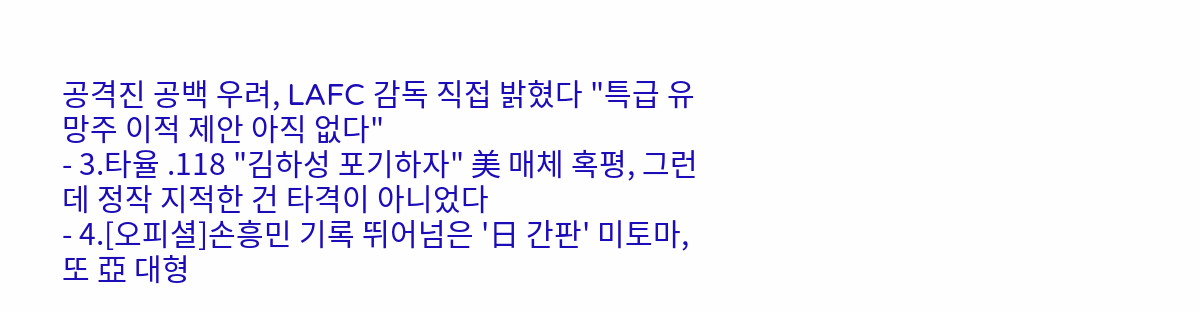공격진 공백 우려, LAFC 감독 직접 밝혔다 "특급 유망주 이적 제안 아직 없다"
- 3.타율 .118 "김하성 포기하자" 美 매체 혹평, 그런데 정작 지적한 건 타격이 아니었다
- 4.[오피셜]손흥민 기록 뛰어넘은 '日 간판' 미토마, 또 亞 대형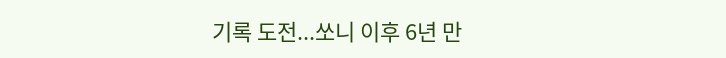기록 도전...쏘니 이후 6년 만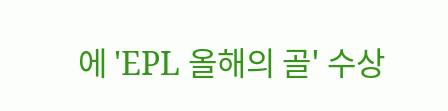에 'EPL 올해의 골' 수상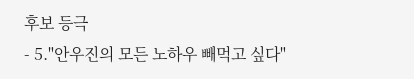후보 등극
- 5."안우진의 모든 노하우 빼먹고 싶다"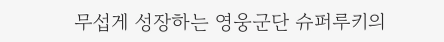무섭게 성장하는 영웅군단 슈퍼루키의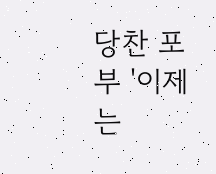당찬 포부 '이제는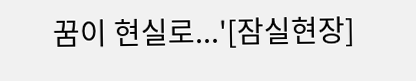꿈이 현실로...'[잠실현장]